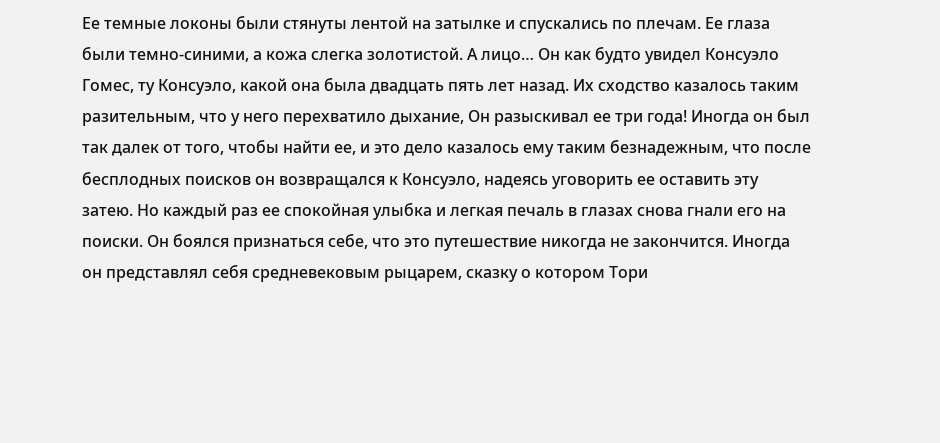Ее темные локоны были стянуты лентой на затылке и спускались по плечам. Ее глаза были темно-синими, а кожа слегка золотистой. А лицо… Он как будто увидел Консуэло Гомес, ту Консуэло, какой она была двадцать пять лет назад. Их сходство казалось таким разительным, что у него перехватило дыхание, Он разыскивал ее три года! Иногда он был так далек от того, чтобы найти ее, и это дело казалось ему таким безнадежным, что после бесплодных поисков он возвращался к Консуэло, надеясь уговорить ее оставить эту затею. Но каждый раз ее спокойная улыбка и легкая печаль в глазах снова гнали его на поиски. Он боялся признаться себе, что это путешествие никогда не закончится. Иногда он представлял себя средневековым рыцарем, сказку о котором Тори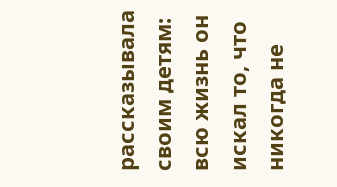рассказывала своим детям: всю жизнь он искал то, что никогда не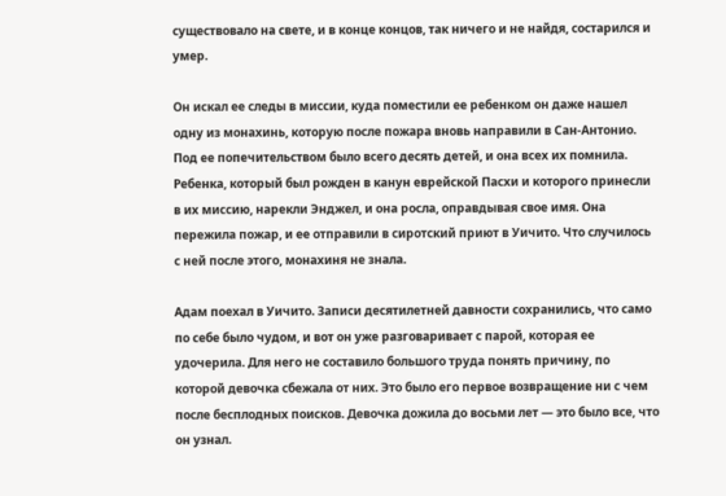существовало на свете, и в конце концов, так ничего и не найдя, состарился и умер.

Он искал ее следы в миссии, куда поместили ее ребенком он даже нашел одну из монахинь, которую после пожара вновь направили в Сан-Антонио. Под ее попечительством было всего десять детей, и она всех их помнила. Ребенка, который был рожден в канун еврейской Пасхи и которого принесли в их миссию, нарекли Энджел, и она росла, оправдывая свое имя. Она пережила пожар, и ее отправили в сиротский приют в Уичито. Что случилось с ней после этого, монахиня не знала.

Адам поехал в Уичито. Записи десятилетней давности сохранились, что само по себе было чудом, и вот он уже разговаривает с парой, которая ее удочерила. Для него не составило большого труда понять причину, по которой девочка сбежала от них. Это было его первое возвращение ни с чем после бесплодных поисков. Девочка дожила до восьми лет — это было все, что он узнал.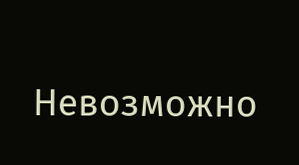Невозможно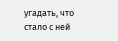угадать, что стало с ней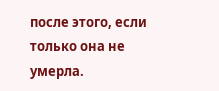после этого, если только она не умерла.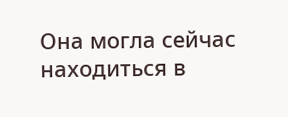Она могла сейчас находиться в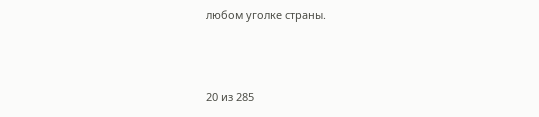любом уголке страны.



20 из 285